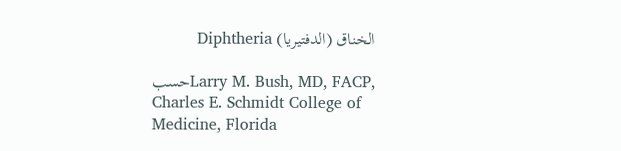الخناق (الدفتيريا) Diphtheria

حسبLarry M. Bush, MD, FACP, Charles E. Schmidt College of Medicine, Florida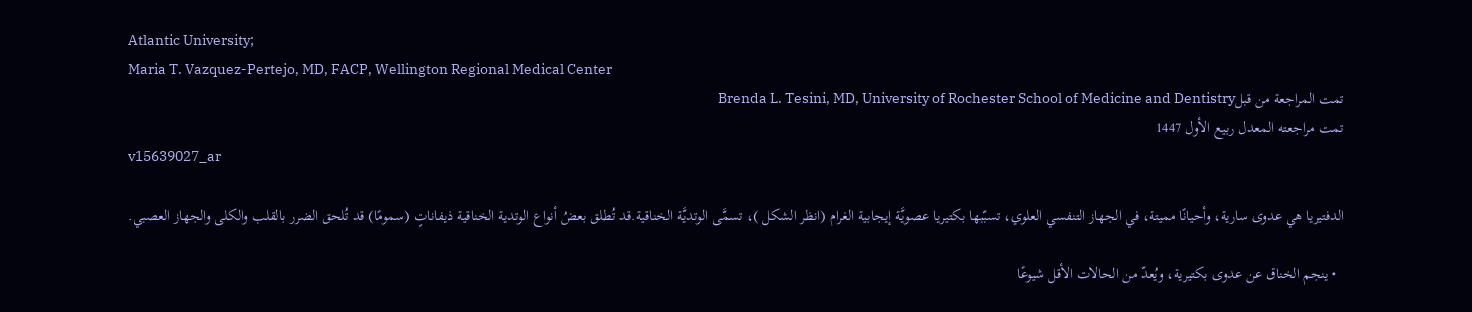Atlantic University;
Maria T. Vazquez-Pertejo, MD, FACP, Wellington Regional Medical Center
تمت المراجعة من قبلBrenda L. Tesini, MD, University of Rochester School of Medicine and Dentistry
تمت مراجعته المعدل ربيع الأول 1447
v15639027_ar

الدفتيريا هي عدوى سارية، وأحيانًا مميتة، في الجهاز التنفسي العلوي، تسبّبها بكتيريا عصويَّة إيجابية الغرام (انظر الشكل )، تسمَّى الوتديَّة الخناقية.قد تُطلق بعضُ أنواع الوتدية الخناقية ذيفاناتٍ (سمومًا) قد تُلحق الضرر بالقلب والكلى والجهاز العصبي.

  • ينجم الخناق عن عدوى بكتيرية، ويُعدّ من الحالات الأقل شيوعًا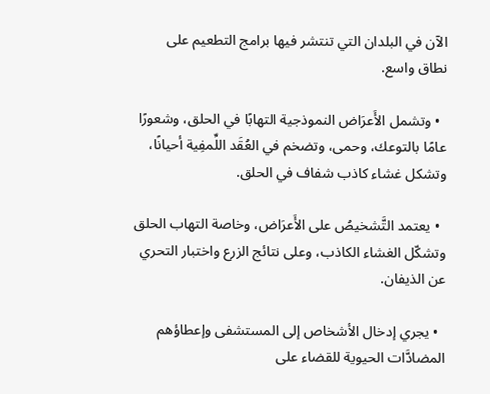الآن في البلدان التي تنتشر فيها برامج التطعيم على نطاق واسع.

  • وتشمل الأَعرَاض النموذجية التهابًا في الحلق، وشعورًا عامًا بالتوعك، وحمى، وتضخم في العُقَد اللِّمفِية أحيانًا، وتشكل غشاء كاذب شفاف في الحلق.

  • يعتمد التَّشخيصُ على الأَعرَاض، وخاصة التهاب الحلق وتشكّل الغشاء الكاذب، وعلى نتائج الزرع واختبار التحري عن الذيفان.

  • يجري إدخال الأشخاص إلى المستشفى وإعطاؤهم المضادَّات الحيوية للقضاء على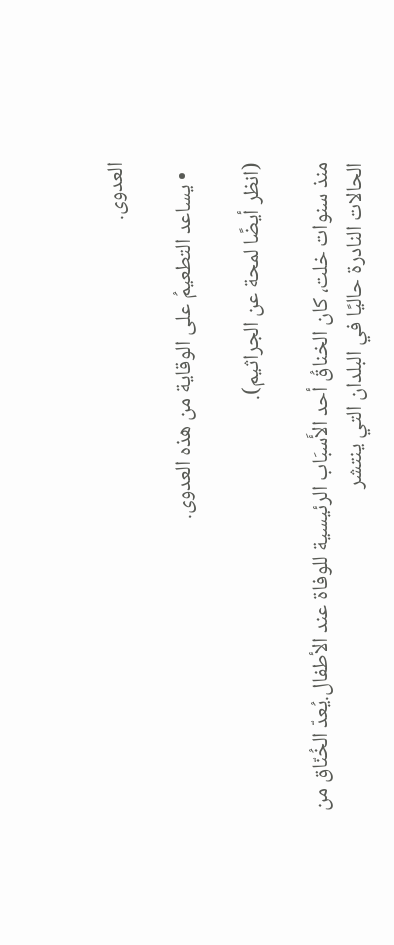العدوى.

  • يساعد التطعيمُ على الوقاية من هذه العدوى.

(انظر أيضًا لمحة عن الجراثيم).

منذ سنوات خلت، كان الخناقُ أحد الأَسبَاب الرئيسية للوفاة عند الأطفال.يُعدّ الخُنّاق من الحالات النادرة حاليًا في البلدان التي ينتشر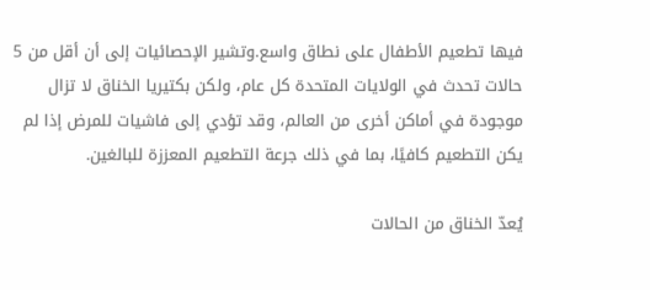فيها تطعيم الأطفال على نطاق واسع.وتشير الإحصائيات إلى أن أقل من 5 حالات تحدث في الولايات المتحدة كل عام، ولكن بكتيريا الخناق لا تزال موجودة في أماكن أخرى من العالم، وقد تؤدي إلى فاشيات للمرض إذا لم يكن التطعيم كافيًا، بما في ذلك جرعة التطعيم المعززة للبالغين.

يُعدّ الخناق من الحالات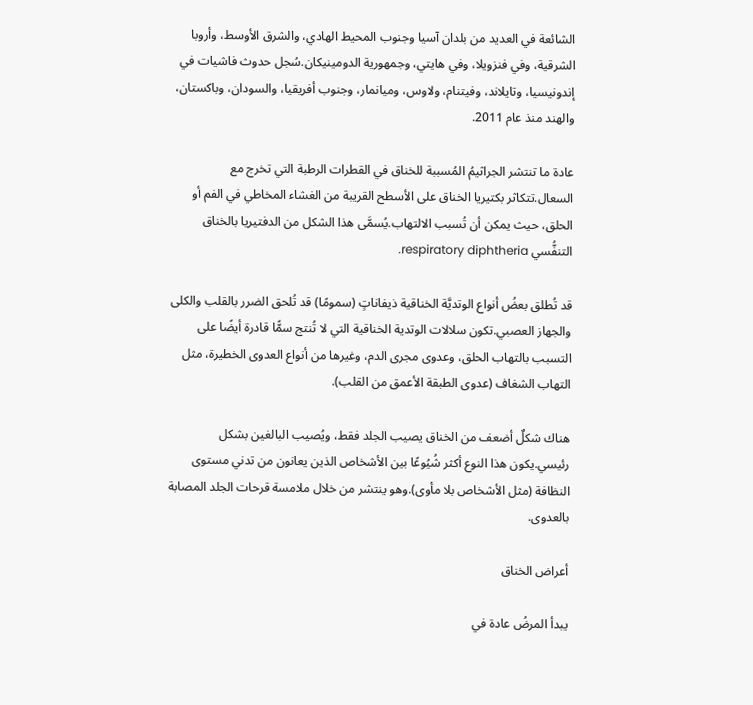الشائعة في العديد من بلدان آسيا وجنوب المحيط الهادي، والشرق الأوسط، وأروبا الشرقية، وفي فنزويلا، وفي هايتي، وجمهورية الدومينيكان.سُجل حدوث فاشيات في إندونيسيا، وتايلاند، وفيتنام، ولاوس، وميانمار، وجنوب أفريقيا، والسودان، وباكستان، والهند منذ عام 2011.

عادة ما تنتشر الجراثيمُ المُسببة للخناق في القطرات الرطبة التي تخرج مع السعال.تتكاثر بكتيريا الخناق على الأسطح القريبة من الغشاء المخاطي في الفم أو الحلق، حيث يمكن أن تُسبب الالتهاب.يُسمَّى هذا الشكل من الدفتيريا بالخناق التنفُّسي respiratory diphtheria.

قد تُطلق بعضُ أنواع الوتديَّة الخناقية ذيفاناتٍ (سمومًا) قد تُلحق الضرر بالقلب والكلى والجهاز العصبي.تكون سلالات الوتدية الخناقية التي لا تُنتج سمًّا قادرة أيضًا على التسبب بالتهاب الحلق، وعدوى مجرى الدم، وغيرها من أنواع العدوى الخطيرة، مثل التهاب الشغاف (عدوى الطبقة الأعمق من القلب).

هناك شكلٌ أضعف من الخناق يصيب الجلد فقط، ويُصيب البالغين بشكل رئيسي.يكون هذا النوع أكثر شُيُوعًا بين الأشخاص الذين يعانون من تدني مستوى النظافة (مثل الأشخاص بلا مأوى).وهو ينتشر من خلال ملامسة قرحات الجلد المصابة بالعدوى.

أعراض الخناق

يبدأ المرضُ عادة في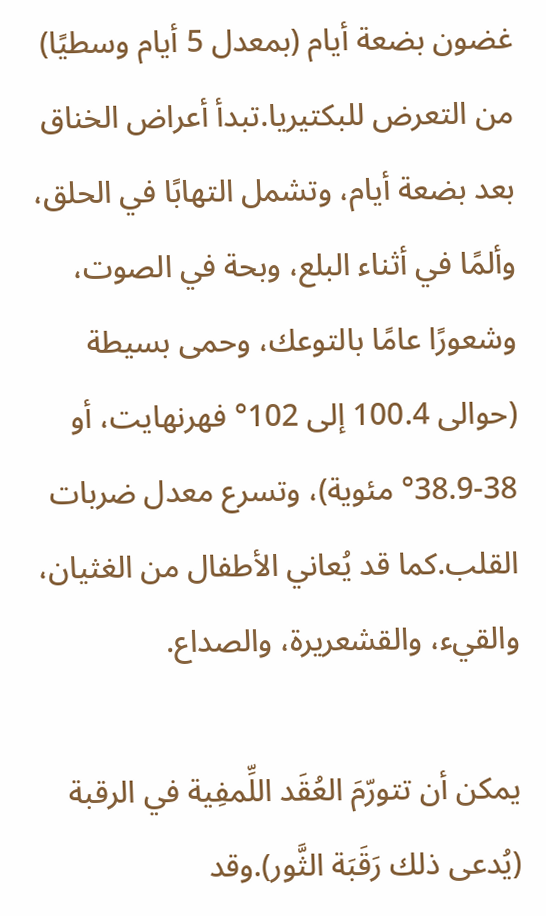غضون بضعة أيام (بمعدل 5 أيام وسطيًا) من التعرض للبكتيريا.تبدأ أعراض الخناق بعد بضعة أيام، وتشمل التهابًا في الحلق، وألمًا في أثناء البلع، وبحة في الصوت، وشعورًا عامًا بالتوعك، وحمى بسيطة (حوالى 100.4 إلى 102° فهرنهايت، أو 38-38.9° مئوية)، وتسرع معدل ضربات القلب.كما قد يُعاني الأطفال من الغثيان، والقيء، والقشعريرة، والصداع.

يمكن أن تتورّمَ العُقَد اللِّمفِية في الرقبة (يُدعى ذلك رَقَبَة الثَّور).وقد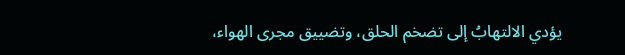يؤدي الالتهابُ إلى تضخم الحلق، وتضييق مجرى الهواء،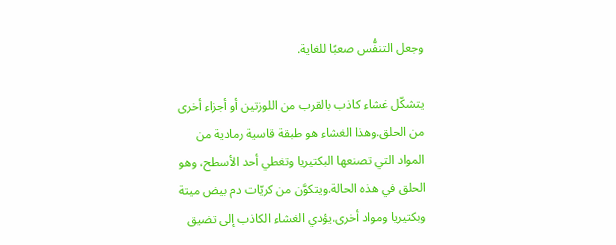وجعل التنفُّس صعبًا للغاية.

يتشكّل غشاء كاذب بالقرب من اللوزتين أو أجزاء أخرى من الحلق.وهذا الغشاء هو طبقة قاسية رمادية من المواد التي تصنعها البكتيريا وتغطي أحد الأسطح، وهو الحلق في هذه الحالة.ويتكوَّن من كريّات دم بيض ميتة وبكتيريا ومواد أخرى.يؤدي الغشاء الكاذب إلى تضيق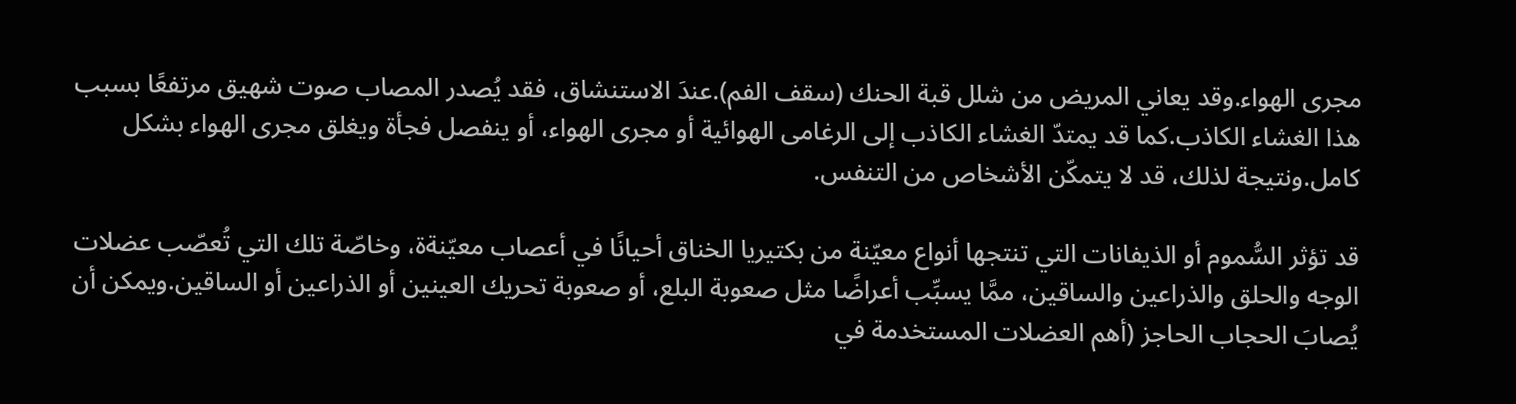مجرى الهواء.وقد يعاني المريض من شلل قبة الحنك (سقف الفم).عندَ الاستنشاق، فقد يُصدر المصاب صوت شهيق مرتفعًا بسبب هذا الغشاء الكاذب.كما قد يمتدّ الغشاء الكاذب إلى الرغامى الهوائية أو مجرى الهواء، أو ينفصل فجأة ويغلق مجرى الهواء بشكل كامل.ونتيجة لذلك، قد لا يتمكّن الأشخاص من التنفس.

قد تؤثر السُّموم أو الذيفانات التي تنتجها أنواع معيّنة من بكتيريا الخناق أحيانًا في أعصاب معيّنةة، وخاصّة تلك التي تُعصّب عضلات الوجه والحلق والذراعين والساقين، ممَّا يسبِّب أعراضًا مثل صعوبة البلع، أو صعوبة تحريك العينين أو الذراعين أو الساقين.ويمكن أن يُصابَ الحجاب الحاجز (أهم العضلات المستخدمة في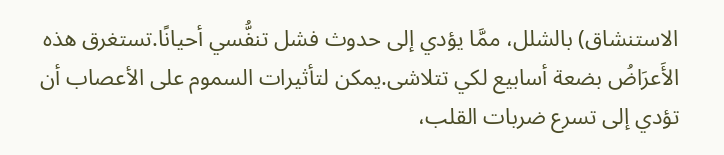الاستنشاق) بالشلل، ممَّا يؤدي إلى حدوث فشل تنفُّسي أحيانًا.تستغرق هذه الأَعرَاضُ بضعة أسابيع لكي تتلاشى.يمكن لتأثيرات السموم على الأعصاب أن تؤدي إلى تسرع ضربات القلب،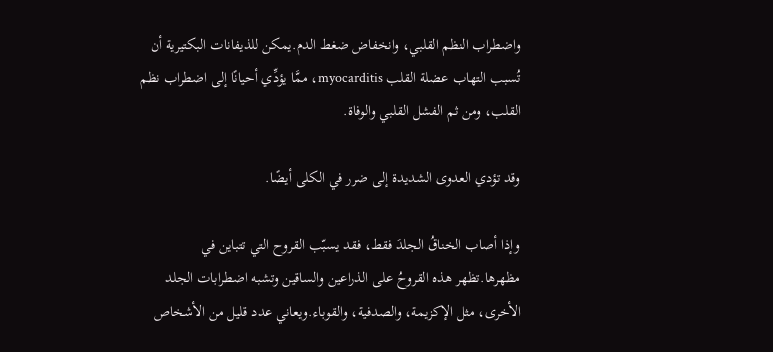واضطراب النظم القلبي، وانخفاض ضغط الدم.يمكن للذيفانات البكتيرية أن تُسبب التهاب عضلة القلب myocarditis، ممَّا يؤدِّي أحيانًا إلى اضطراب نظم القلب، ومن ثم الفشل القلبي والوفاة.

وقد تؤدي العدوى الشديدة إلى ضرر في الكلى أيضًا.

وإذا أصاب الخناقُ الجلدَ فقط، فقد يسبّب القروح التي تتباين في مظهرها.تظهر هذه القروحُ على الذراعين والساقين وتشبه اضطرابات الجلد الأخرى، مثل الإكزيمة، والصدفية، والقوباء.ويعاني عدد قليل من الأشخاص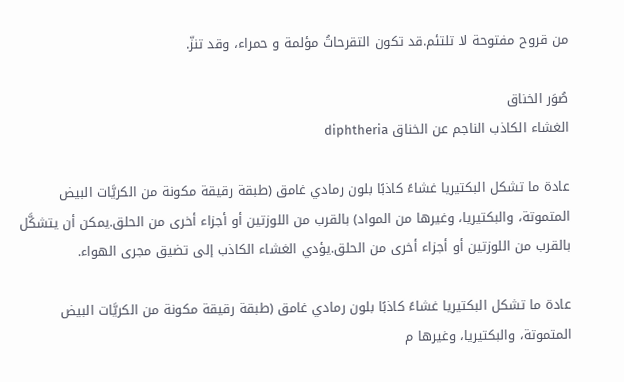من قروح مفتوحة لا تلتئم.قد تكون التقرحاتُ مؤلمة و حمراء، وقد تنزّ.

صُوَر الخناق
الغشاء الكاذب الناجم عن الخناق diphtheria

عادة ما تشكل البكتيريا غشاءً كاذبًا بلون رمادي غامق (طبقة رقيقة مكونة من الكريَّات البيض المتموتة، والبكتيريا، وغيرها من المواد) بالقرب من اللوزتين أو أجزاء أخرى من الحلق.يمكن أن يتشكَّل بالقرب من اللوزتين أو أجزاء أخرى من الحلق.يؤدي الغشاء الكاذب إلى تضيق مجرى الهواء.

عادة ما تشكل البكتيريا غشاءً كاذبًا بلون رمادي غامق (طبقة رقيقة مكونة من الكريَّات البيض المتموتة، والبكتيريا، وغيرها م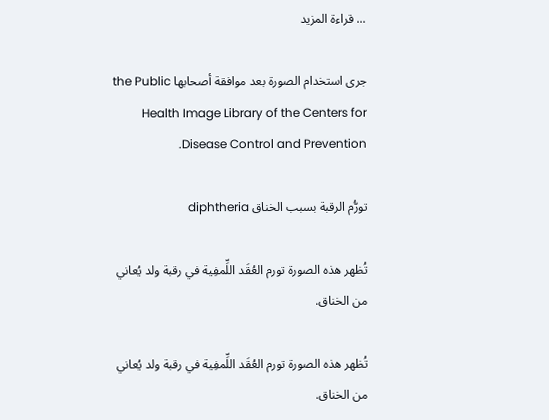... قراءة المزيد

جرى استخدام الصورة بعد موافقة أصحابها the Public Health Image Library of the Centers for Disease Control and Prevention.

تورُّم الرقبة بسبب الخناق diphtheria

تُظهر هذه الصورة تورم العُقَد اللِّمفِية في رقبة ولد يُعاني من الخناق.

تُظهر هذه الصورة تورم العُقَد اللِّمفِية في رقبة ولد يُعاني من الخناق.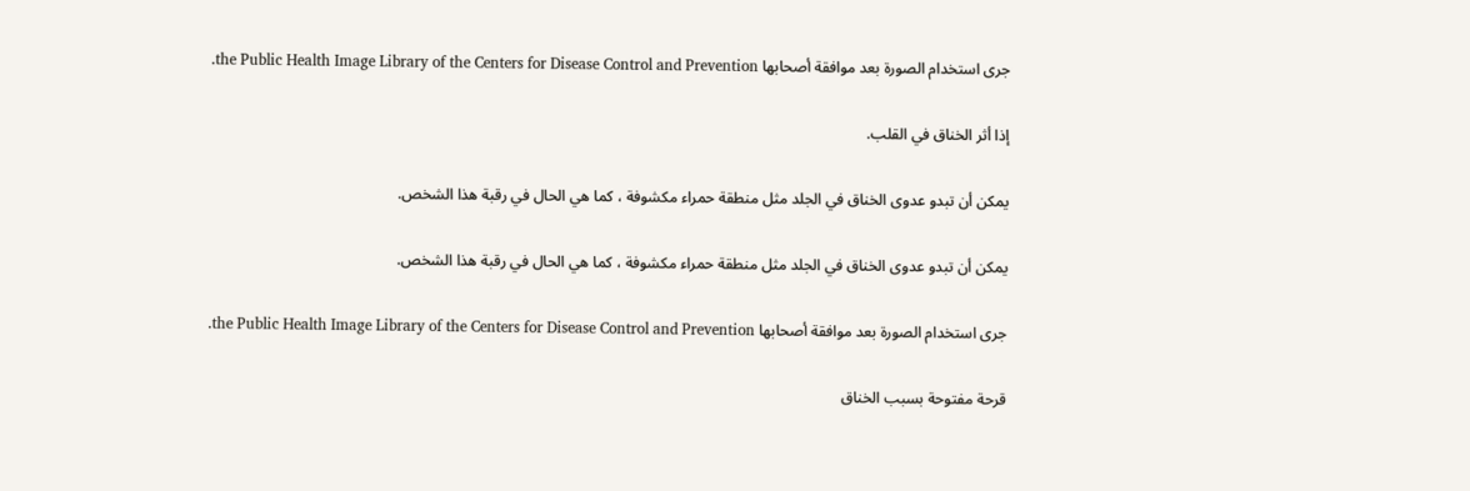جرى استخدام الصورة بعد موافقة أصحابها the Public Health Image Library of the Centers for Disease Control and Prevention.

إذا أثر الخناق في القلب.

يمكن أن تبدو عدوى الخناق في الجلد مثل منطقة حمراء مكشوفة ، كما هي الحال في رقبة هذا الشخص.

يمكن أن تبدو عدوى الخناق في الجلد مثل منطقة حمراء مكشوفة ، كما هي الحال في رقبة هذا الشخص.

جرى استخدام الصورة بعد موافقة أصحابها the Public Health Image Library of the Centers for Disease Control and Prevention.

قرحة مفتوحة بسبب الخناق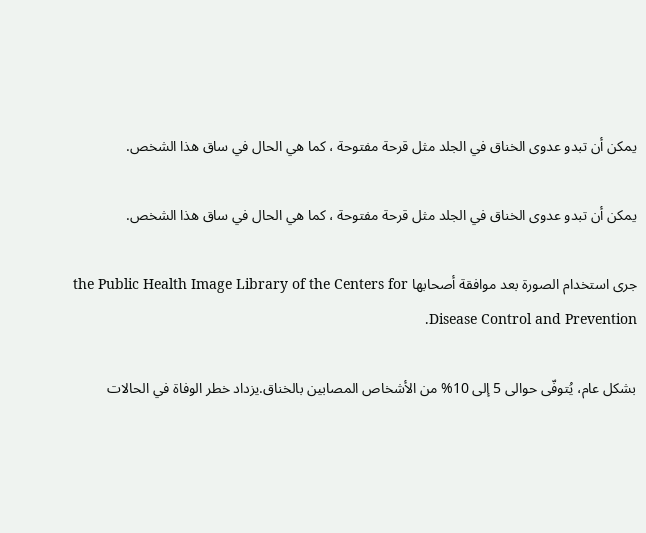يمكن أن تبدو عدوى الخناق في الجلد مثل قرحة مفتوحة ، كما هي الحال في ساق هذا الشخص.

يمكن أن تبدو عدوى الخناق في الجلد مثل قرحة مفتوحة ، كما هي الحال في ساق هذا الشخص.

جرى استخدام الصورة بعد موافقة أصحابها the Public Health Image Library of the Centers for Disease Control and Prevention.

بشكل عام، يُتوفّى حوالى 5 إلى 10% من الأشخاص المصابين بالخناق.يزداد خطر الوفاة في الحالات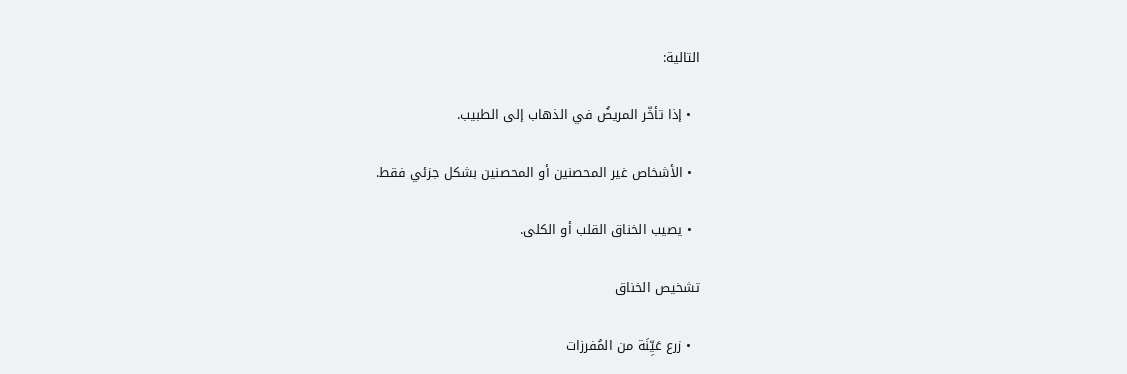التالية:

  • إذا تأخّر المريضُ في الذهاب إلى الطبيب.

  • الأشخاص غير المحصنين أو المحصنين بشكل جزئي فقط.

  • يصيب الخناق القلب أو الكلى.

تشخيص الخناق

  • زرع عَيِّنَة من المُفرزات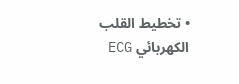• تخطيط القلب الكهربائي ECG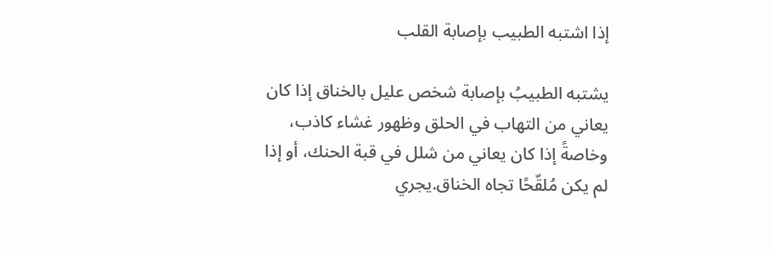إذا اشتبه الطبيب بإصابة القلب

يشتبه الطبيبُ بإصابة شخص عليل بالخناق إذا كان يعاني من التهاب في الحلق وظهور غشاء كاذب، وخاصةً إذا كان يعاني من شلل في قبة الحنك، أو إذا لم يكن مُلقّحًا تجاه الخناق.يجري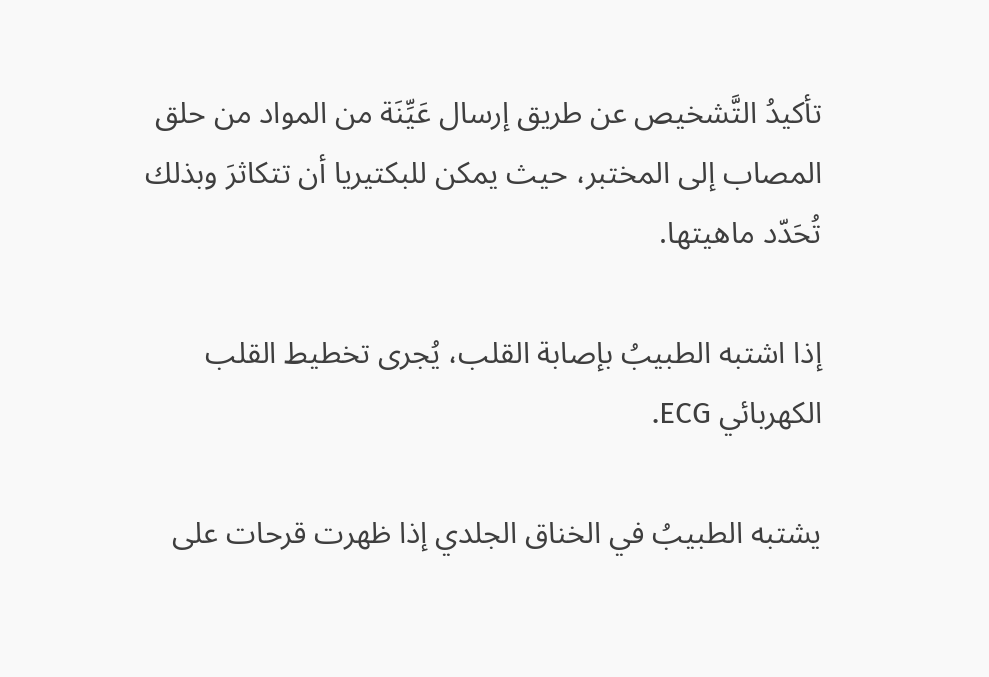تأكيدُ التَّشخيص عن طريق إرسال عَيِّنَة من المواد من حلق المصاب إلى المختبر، حيث يمكن للبكتيريا أن تتكاثرَ وبذلك تُحَدّد ماهيتها.

إذا اشتبه الطبيبُ بإصابة القلب، يُجرى تخطيط القلب الكهربائي ECG.

يشتبه الطبيبُ في الخناق الجلدي إذا ظهرت قرحات على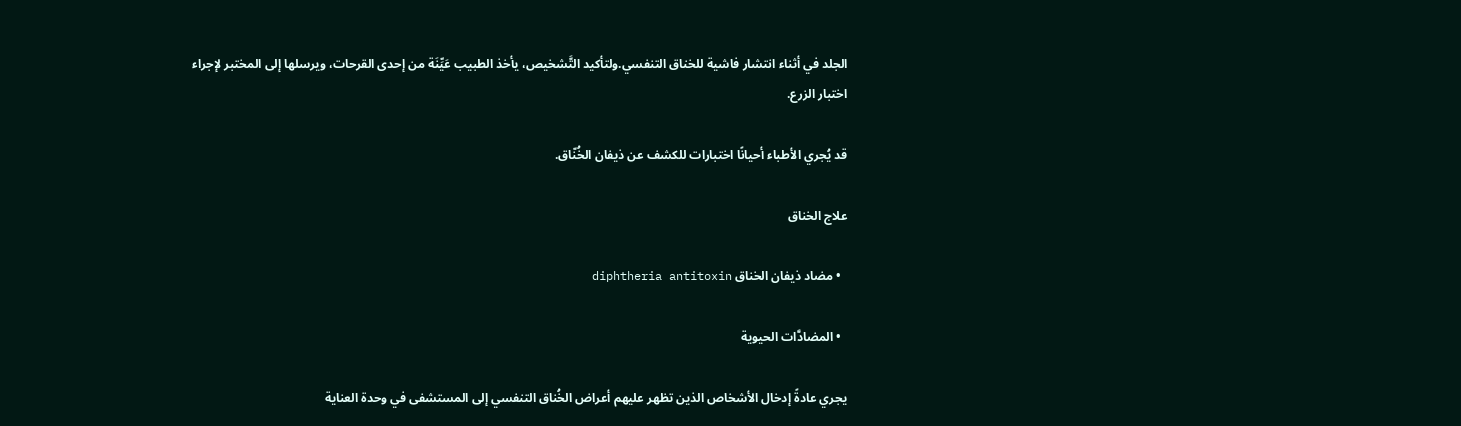الجلد في أثناء انتشار فاشية للخناق التنفسي.ولتأكيد التَّشخيص، يأخذ الطبيب عَيِّنَة من إحدى القرحات، ويرسلها إلى المختبر لإجراء اختبار الزرع.

قد يُجري الأطباء أحيانًا اختبارات للكشف عن ذيفان الخُنّاق.

علاج الخناق

  • مضاد ذيفان الخناق diphtheria antitoxin

  • المضادَّات الحيوية

يجري عادةً إدخال الأشخاص الذين تظهر عليهم أعراض الخُناق التنفسي إلى المستشفى في وحدة العناية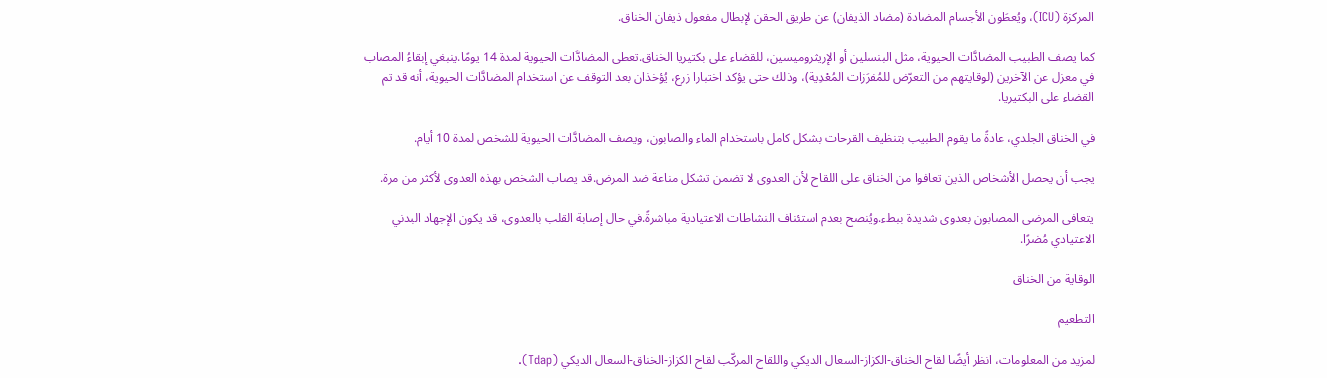المركزة (ICU)، ويُعطَون الأجسام المضادة (مضاد الذيفان) عن طريق الحقن لإبطال مفعول ذيفان الخناق.

كما يصف الطبيب المضادَّات الحيوية، مثل البنسلين أو الإريثروميسين، للقضاء على بكتيريا الخناق.تعطى المضادَّات الحيوية لمدة 14 يومًا.ينبغي إبقاءُ المصاب في معزل عن الآخرين (لوقايتهم من التعرّض للمُفرَزات المُعْدِية)، وذلك حتى يؤكد اختبارا زرع، يُؤخذان بعد التوقف عن استخدام المضادَّات الحيوية، أنه قد تم القضاء على البكتيريا.

في الخناق الجلدي، عادةً ما يقوم الطبيب بتنظيف القرحات بشكل كامل باستخدام الماء والصابون، ويصف المضادَّات الحيوية للشخص لمدة 10 أيام.

يجب أن يحصل الأشخاص الذين تعافوا من الخناق على اللقاح لأن العدوى لا تضمن تشكل مناعة ضد المرض.قد يصاب الشخص بهذه العدوى لأكثر من مرة.

يتعافى المرضى المصابون بعدوى شديدة ببطء.ويُنصح بعدم استئناف النشاطات الاعتيادية مباشرةً.في حال إصابة القلب بالعدوى، قد يكون الإجهاد البدني الاعتيادي مُضرًا.

الوقاية من الخناق

التطعيم

لمزيد من المعلومات، انظر أيضًا لقاح الخناق-الكزاز-السعال الديكي واللقاح المركّب لقاح الكزاز-الخناق-السعال الديكي (Tdap).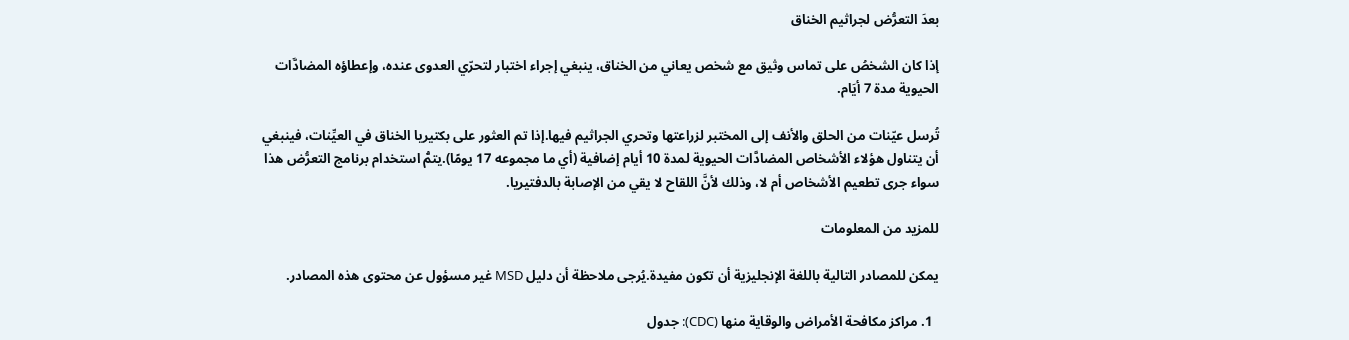بعدَ التعرُّض لجراثيم الخناق

إذا كان الشخصُ على تماس وثيق مع شخص يعاني من الخناق، ينبغي إجراء اختبار لتحرّي العدوى عنده، وإعطاؤه المضادَّات الحيوية مدة 7 أيَام.

تُرسل عيّنات من الحلق والأنف إلى المختبر لزراعتها وتحري الجراثيم فيها.إذا تم العثور على بكتيريا الخناق في العيِّنات، فينبغي أن يتناول هؤلاء الأشخاص المضادَّات الحيوية لمدة 10 أيام إضافية (أي ما مجموعه 17 يومًا).يتمُّ استخدام برنامج التعرُّض هذا سواء جرى تطعيم الأشخاص أم لا، وذلك لأنَّ اللقاح لا يقي من الإصابة بالدفتيريا.

للمزيد من المعلومات

يمكن للمصادر التالية باللغة الإنجليزية أن تكون مفيدة.يُرجى ملاحظة أن دليل MSD غير مسؤول عن محتوى هذه المصادر.

  1. مراكز مكافحة الأمراض والوقاية منها (CDC): جدول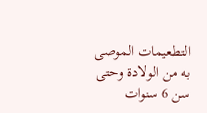التطعيمات الموصى به من الولادة وحتى سن 6 سنوات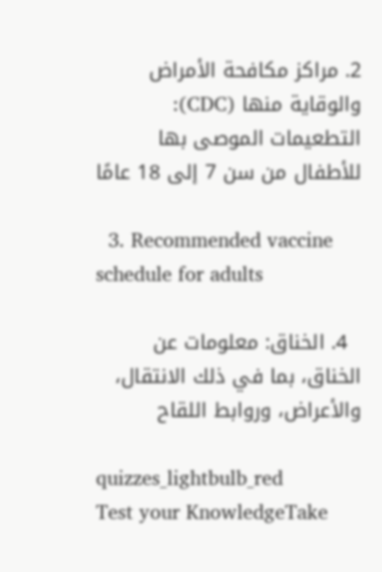2. مراكز مكافحة الأمراض والوقاية منها (CDC): التطعيمات الموصى بها للأطفال من سن 7 إلى 18 عامًا

  3. Recommended vaccine schedule for adults

  4. الخناق: معلومات عن الخناق، بما في ذلك الانتقال، والأعراض، وروابط اللقاح

quizzes_lightbulb_red
Test your KnowledgeTake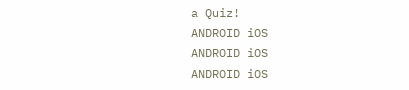a Quiz!
ANDROID iOS
ANDROID iOS
ANDROID iOS